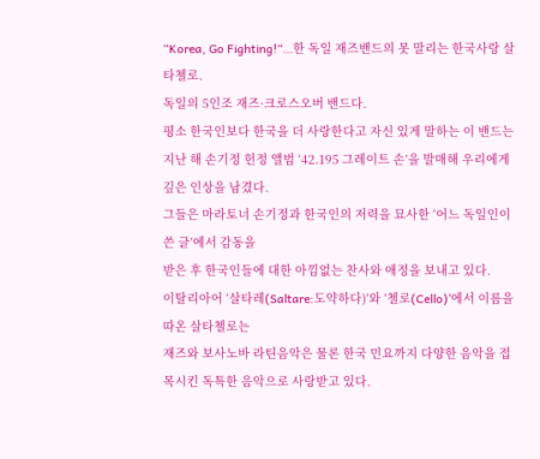“Korea, Go Fighting!“…한 독일 재즈밴드의 못 말리는 한국사랑 살타첼로.
독일의 5인조 재즈·크로스오버 밴드다.
평소 한국인보다 한국을 더 사랑한다고 자신 있게 말하는 이 밴드는
지난 해 손기정 헌정 앨범 ‘42.195 그레이트 손’을 발매해 우리에게 깊은 인상을 남겼다.
그들은 마라토너 손기정과 한국인의 저력을 묘사한 ‘어느 독일인이 쓴 글’에서 감동을
받은 후 한국인들에 대한 아낌없는 찬사와 애정을 보내고 있다.
이탈리아어 ‘살타레(Saltare:도약하다)’와 ‘첼로(Cello)’에서 이름을 따온 살타첼로는
재즈와 보사노바 라틴음악은 물론 한국 민요까지 다양한 음악을 접목시킨 독특한 음악으로 사랑받고 있다.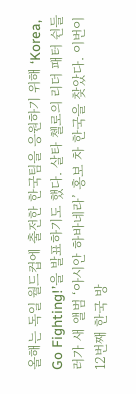올해는 독일 월드컵에 출전한 한국팀을 응원하기 위해 ‘Korea, Go Fighting!’을 발표하기도 했다. 살타 첼로의 리더 패터 쉰들러가 새 앨범 ‘아시안 하바네라’ 홍보 차 한국을 찾았다. 이번이 12번째 한국 방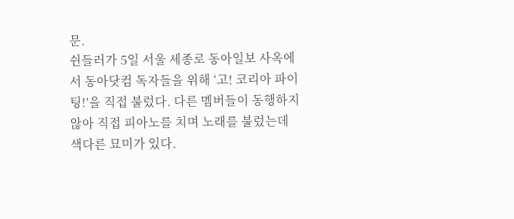문.
쉰들러가 5일 서울 세종로 동아일보 사옥에서 동아닷컴 독자들을 위해 ‘고! 코리아 파이팅!’을 직접 불렀다. 다른 멤버들이 동행하지 않아 직접 피아노를 치며 노래를 불렀는데 색다른 묘미가 있다.